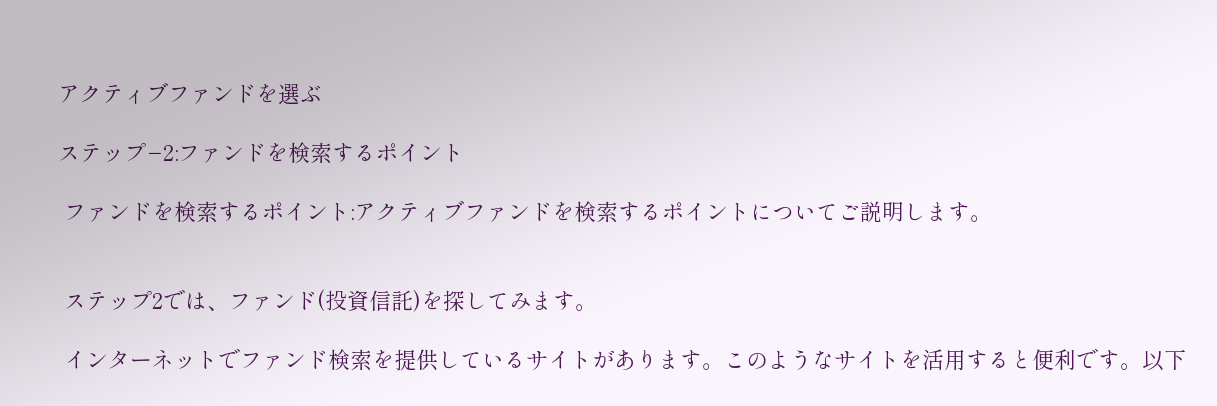アクティブファンドを選ぶ

ステップ−2:ファンドを検索するポイント

 ファンドを検索するポイント:アクティブファンドを検索するポイントについてご説明します。


 ステップ2では、ファンド(投資信託)を探してみます。

 インターネットでファンド検索を提供しているサイトがあります。このようなサイトを活用すると便利です。以下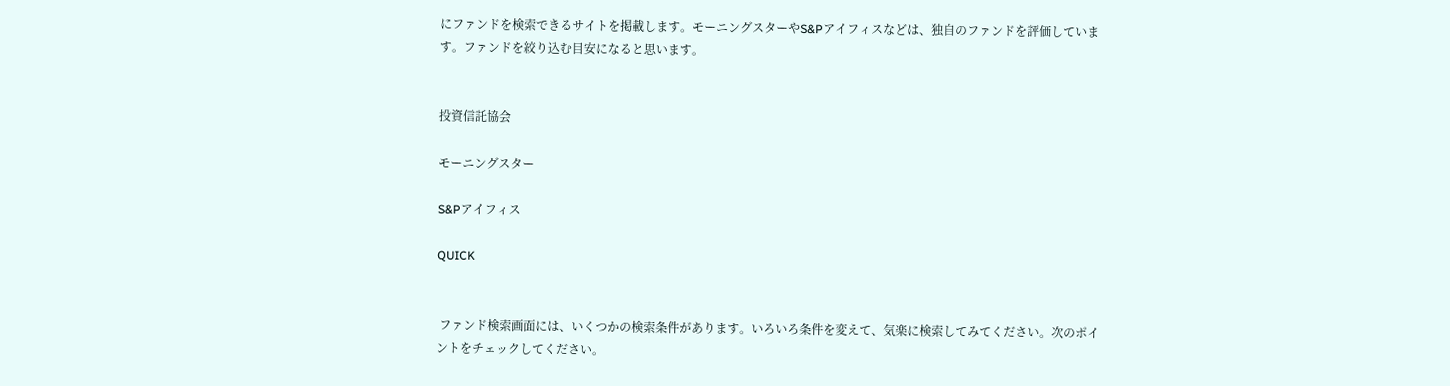にファンドを検索できるサイトを掲載します。モーニングスターやS&Pアイフィスなどは、独自のファンドを評価しています。ファンドを絞り込む目安になると思います。


投資信託協会

モーニングスター

S&Pアイフィス

QUICK


 ファンド検索画面には、いくつかの検索条件があります。いろいろ条件を変えて、気楽に検索してみてください。次のポイントをチェックしてください。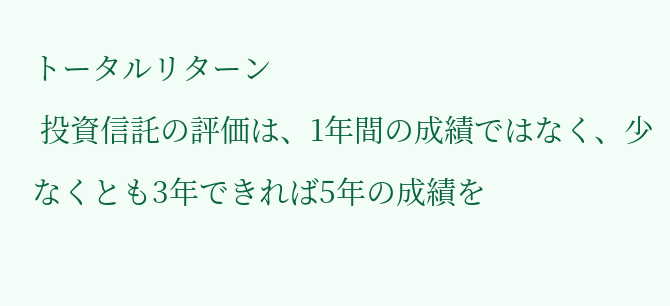トータルリターン
 投資信託の評価は、1年間の成績ではなく、少なくとも3年できれば5年の成績を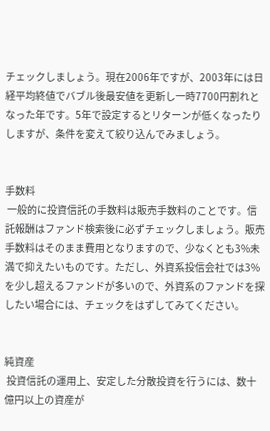チェックしましょう。現在2006年ですが、2003年には日経平均終値でバブル後最安値を更新し一時7700円割れとなった年です。5年で設定するとリターンが低くなったりしますが、条件を変えて絞り込んでみましょう。


手数料
 一般的に投資信託の手数料は販売手数料のことです。信託報酬はファンド検索後に必ずチェックしましょう。販売手数料はそのまま費用となりますので、少なくとも3%未満で抑えたいものです。ただし、外資系投信会社では3%を少し超えるファンドが多いので、外資系のファンドを探したい場合には、チェックをはずしてみてください。


純資産
 投資信託の運用上、安定した分散投資を行うには、数十億円以上の資産が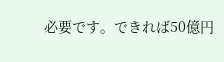必要です。できれば50億円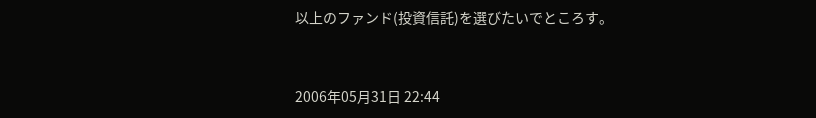以上のファンド(投資信託)を選びたいでところす。



2006年05月31日 22:44